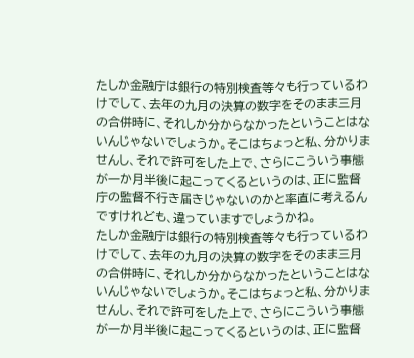たしか金融庁は銀行の特別検査等々も行っているわけでして、去年の九月の決算の数字をそのまま三月の合併時に、それしか分からなかったということはないんじゃないでしょうか。そこはちょっと私、分かりませんし、それで許可をした上で、さらにこういう事態が一か月半後に起こってくるというのは、正に監督庁の監督不行き届きじゃないのかと率直に考えるんですけれども、違っていますでしょうかね。
たしか金融庁は銀行の特別検査等々も行っているわけでして、去年の九月の決算の数字をそのまま三月の合併時に、それしか分からなかったということはないんじゃないでしょうか。そこはちょっと私、分かりませんし、それで許可をした上で、さらにこういう事態が一か月半後に起こってくるというのは、正に監督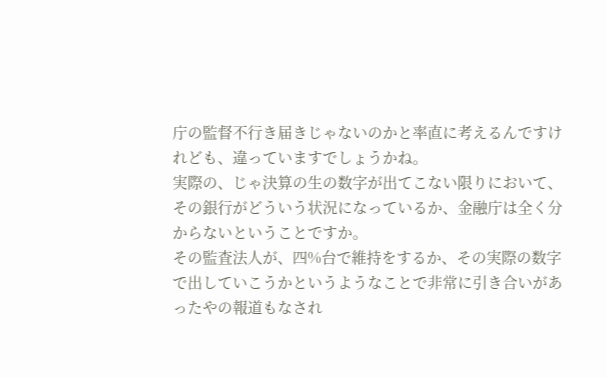庁の監督不行き届きじゃないのかと率直に考えるんですけれども、違っていますでしょうかね。
実際の、じゃ決算の生の数字が出てこない限りにおいて、その銀行がどういう状況になっているか、金融庁は全く分からないということですか。
その監査法人が、四%台で維持をするか、その実際の数字で出していこうかというようなことで非常に引き合いがあったやの報道もなされ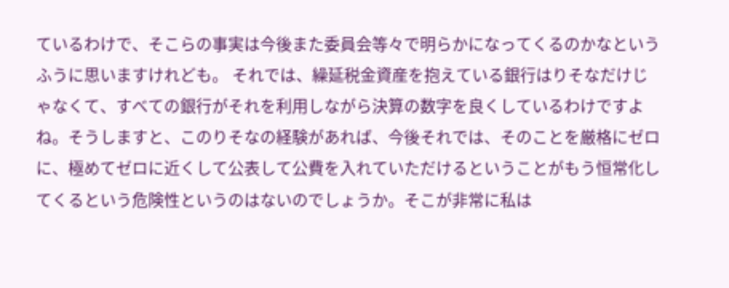ているわけで、そこらの事実は今後また委員会等々で明らかになってくるのかなというふうに思いますけれども。 それでは、繰延税金資産を抱えている銀行はりそなだけじゃなくて、すべての銀行がそれを利用しながら決算の数字を良くしているわけですよね。そうしますと、このりそなの経験があれば、今後それでは、そのことを厳格にゼロに、極めてゼロに近くして公表して公費を入れていただけるということがもう恒常化してくるという危険性というのはないのでしょうか。そこが非常に私は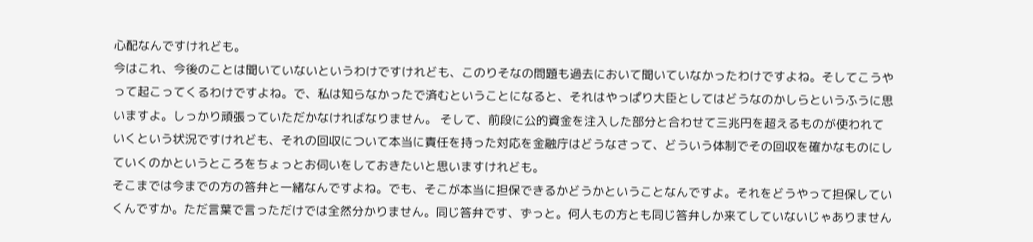心配なんですけれども。
今はこれ、今後のことは聞いていないというわけですけれども、このりそなの問題も過去において聞いていなかったわけですよね。そしてこうやって起こってくるわけですよね。で、私は知らなかったで済むということになると、それはやっぱり大臣としてはどうなのかしらというふうに思いますよ。しっかり頑張っていただかなければなりません。 そして、前段に公的資金を注入した部分と合わせて三兆円を超えるものが使われていくという状況ですけれども、それの回収について本当に責任を持った対応を金融庁はどうなさって、どういう体制でその回収を確かなものにしていくのかというところをちょっとお伺いをしておきたいと思いますけれども。
そこまでは今までの方の答弁と一緒なんですよね。でも、そこが本当に担保できるかどうかということなんですよ。それをどうやって担保していくんですか。ただ言葉で言っただけでは全然分かりません。同じ答弁です、ずっと。何人もの方とも同じ答弁しか来てしていないじゃありません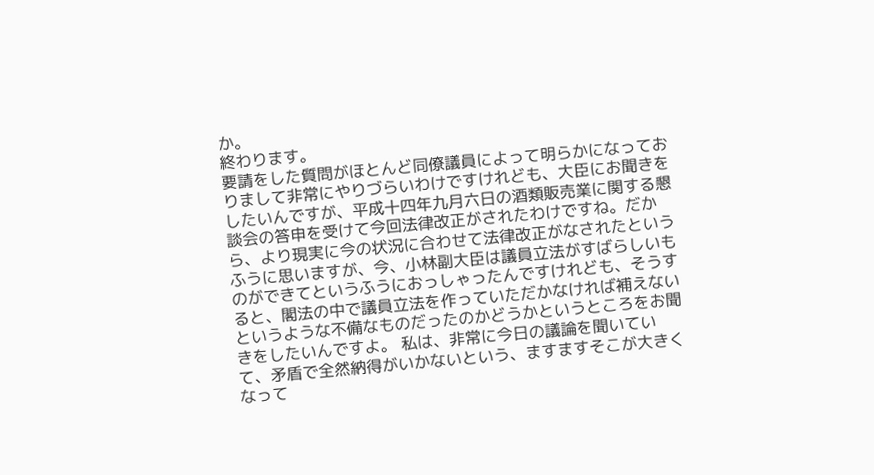か。
終わります。
要請をした質問がほとんど同僚議員によって明らかになっておりまして非常にやりづらいわけですけれども、大臣にお聞きをしたいんですが、平成十四年九月六日の酒類販売業に関する懇談会の答申を受けて今回法律改正がされたわけですね。だから、より現実に今の状況に合わせて法律改正がなされたというふうに思いますが、今、小林副大臣は議員立法がすばらしいものができてというふうにおっしゃったんですけれども、そうすると、閣法の中で議員立法を作っていただかなければ補えないというような不備なものだったのかどうかというところをお聞きをしたいんですよ。 私は、非常に今日の議論を聞いていて、矛盾で全然納得がいかないという、ますますそこが大きくなって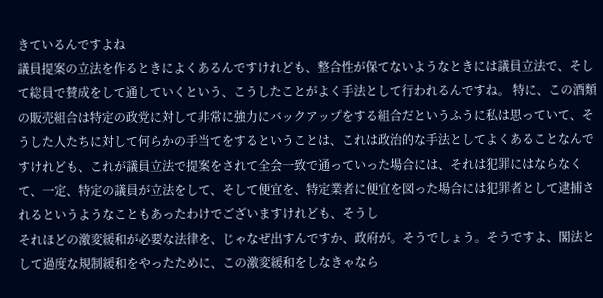きているんですよね
議員提案の立法を作るときによくあるんですけれども、整合性が保てないようなときには議員立法で、そして総員で賛成をして通していくという、こうしたことがよく手法として行われるんですね。 特に、この酒類の販売組合は特定の政党に対して非常に強力にバックアップをする組合だというふうに私は思っていて、そうした人たちに対して何らかの手当てをするということは、これは政治的な手法としてよくあることなんですけれども、これが議員立法で提案をされて全会一致で通っていった場合には、それは犯罪にはならなくて、一定、特定の議員が立法をして、そして便宜を、特定業者に便宜を図った場合には犯罪者として逮捕されるというようなこともあったわけでございますけれども、そうし
それほどの激変緩和が必要な法律を、じゃなぜ出すんですか、政府が。そうでしょう。そうですよ、閣法として過度な規制緩和をやったために、この激変緩和をしなきゃなら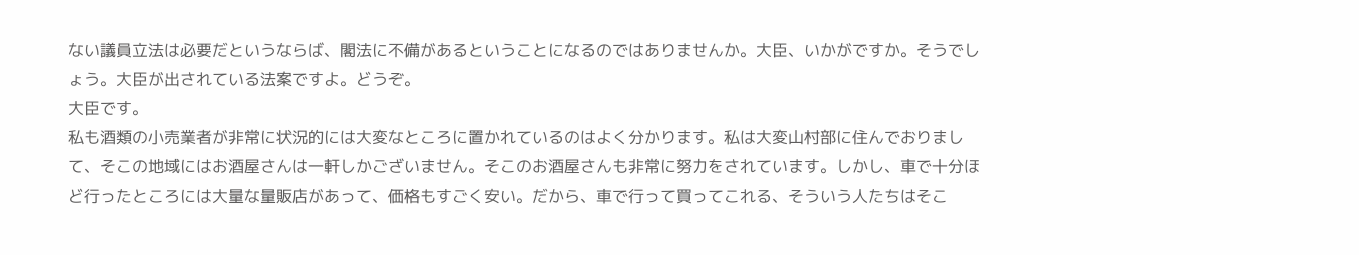ない議員立法は必要だというならば、閣法に不備があるということになるのではありませんか。大臣、いかがですか。そうでしょう。大臣が出されている法案ですよ。どうぞ。
大臣です。
私も酒類の小売業者が非常に状況的には大変なところに置かれているのはよく分かります。私は大変山村部に住んでおりまして、そこの地域にはお酒屋さんは一軒しかございません。そこのお酒屋さんも非常に努力をされています。しかし、車で十分ほど行ったところには大量な量販店があって、価格もすごく安い。だから、車で行って買ってこれる、そういう人たちはそこ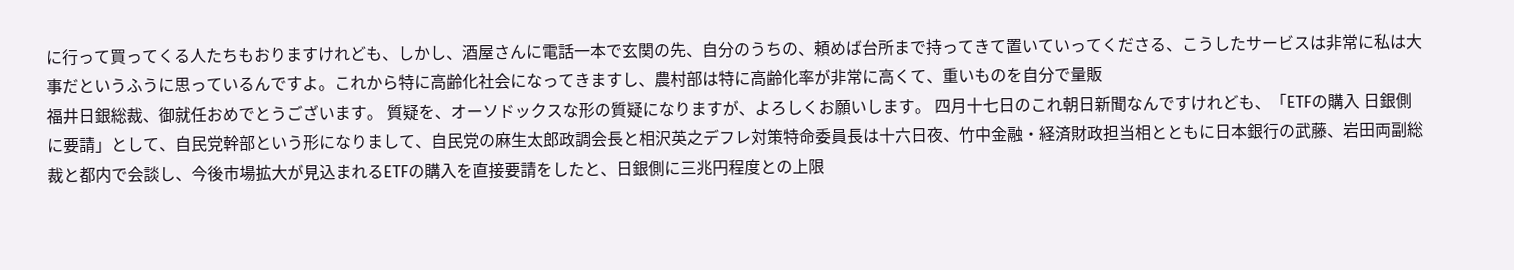に行って買ってくる人たちもおりますけれども、しかし、酒屋さんに電話一本で玄関の先、自分のうちの、頼めば台所まで持ってきて置いていってくださる、こうしたサービスは非常に私は大事だというふうに思っているんですよ。これから特に高齢化社会になってきますし、農村部は特に高齢化率が非常に高くて、重いものを自分で量販
福井日銀総裁、御就任おめでとうございます。 質疑を、オーソドックスな形の質疑になりますが、よろしくお願いします。 四月十七日のこれ朝日新聞なんですけれども、「ETFの購入 日銀側に要請」として、自民党幹部という形になりまして、自民党の麻生太郎政調会長と相沢英之デフレ対策特命委員長は十六日夜、竹中金融・経済財政担当相とともに日本銀行の武藤、岩田両副総裁と都内で会談し、今後市場拡大が見込まれるETFの購入を直接要請をしたと、日銀側に三兆円程度との上限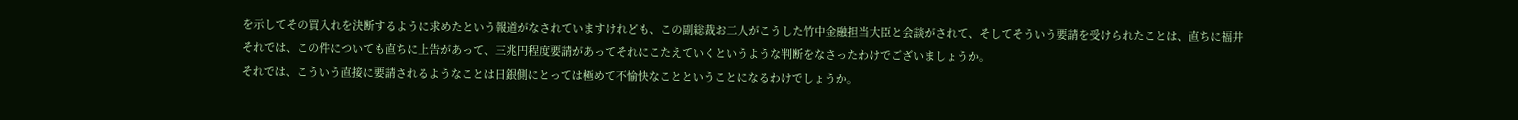を示してその買入れを決断するように求めたという報道がなされていますけれども、この副総裁お二人がこうした竹中金融担当大臣と会談がされて、そしてそういう要請を受けられたことは、直ちに福井
それでは、この件についても直ちに上告があって、三兆円程度要請があってそれにこたえていくというような判断をなさったわけでございましょうか。
それでは、こういう直接に要請されるようなことは日銀側にとっては極めて不愉快なことということになるわけでしょうか。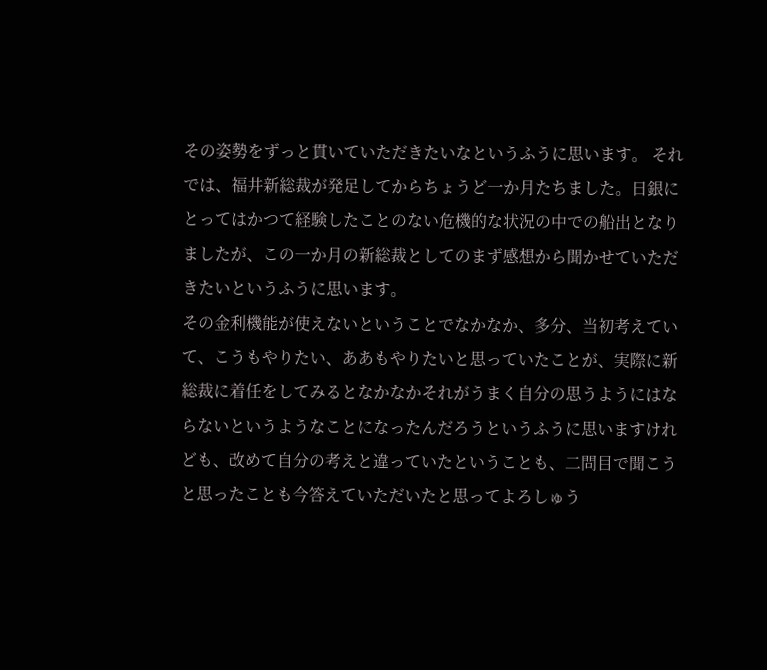その姿勢をずっと貫いていただきたいなというふうに思います。 それでは、福井新総裁が発足してからちょうど一か月たちました。日銀にとってはかつて経験したことのない危機的な状況の中での船出となりましたが、この一か月の新総裁としてのまず感想から聞かせていただきたいというふうに思います。
その金利機能が使えないということでなかなか、多分、当初考えていて、こうもやりたい、ああもやりたいと思っていたことが、実際に新総裁に着任をしてみるとなかなかそれがうまく自分の思うようにはならないというようなことになったんだろうというふうに思いますけれども、改めて自分の考えと違っていたということも、二問目で聞こうと思ったことも今答えていただいたと思ってよろしゅう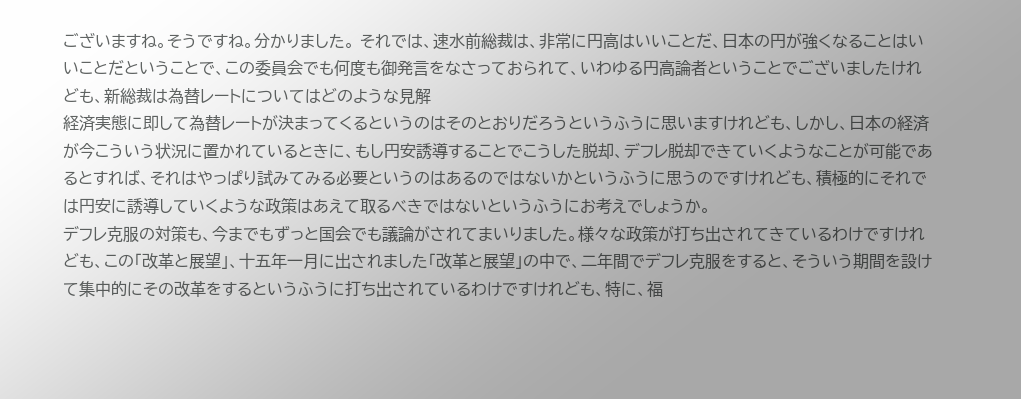ございますね。そうですね。分かりました。 それでは、速水前総裁は、非常に円高はいいことだ、日本の円が強くなることはいいことだということで、この委員会でも何度も御発言をなさっておられて、いわゆる円高論者ということでございましたけれども、新総裁は為替レートについてはどのような見解
経済実態に即して為替レートが決まってくるというのはそのとおりだろうというふうに思いますけれども、しかし、日本の経済が今こういう状況に置かれているときに、もし円安誘導することでこうした脱却、デフレ脱却できていくようなことが可能であるとすれば、それはやっぱり試みてみる必要というのはあるのではないかというふうに思うのですけれども、積極的にそれでは円安に誘導していくような政策はあえて取るべきではないというふうにお考えでしょうか。
デフレ克服の対策も、今までもずっと国会でも議論がされてまいりました。様々な政策が打ち出されてきているわけですけれども、この「改革と展望」、十五年一月に出されました「改革と展望」の中で、二年間でデフレ克服をすると、そういう期間を設けて集中的にその改革をするというふうに打ち出されているわけですけれども、特に、福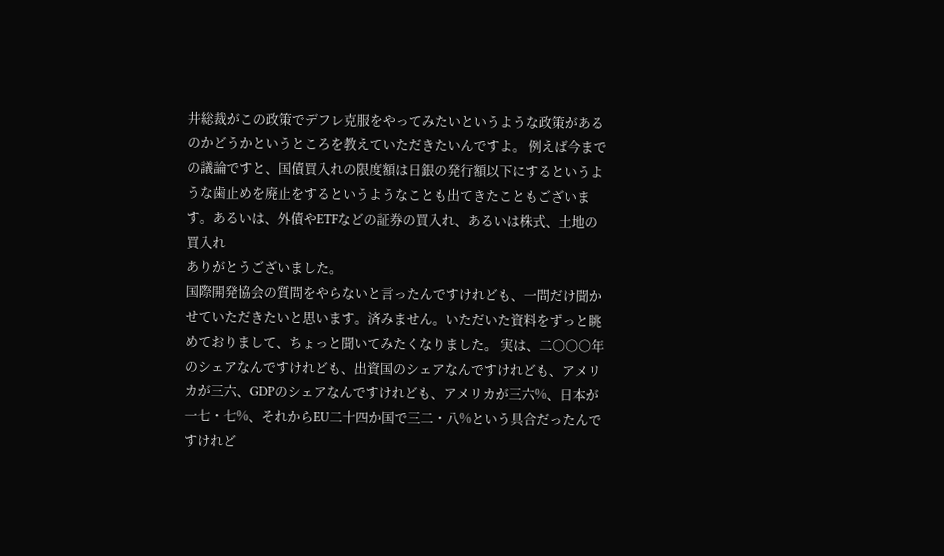井総裁がこの政策でデフレ克服をやってみたいというような政策があるのかどうかというところを教えていただきたいんですよ。 例えば今までの議論ですと、国債買入れの限度額は日銀の発行額以下にするというような歯止めを廃止をするというようなことも出てきたこともございます。あるいは、外債やETFなどの証券の買入れ、あるいは株式、土地の買入れ
ありがとうございました。
国際開発協会の質問をやらないと言ったんですけれども、一問だけ聞かせていただきたいと思います。済みません。いただいた資料をずっと眺めておりまして、ちょっと聞いてみたくなりました。 実は、二〇〇〇年のシェアなんですけれども、出資国のシェアなんですけれども、アメリカが三六、GDPのシェアなんですけれども、アメリカが三六%、日本が一七・七%、それからEU二十四か国で三二・八%という具合だったんですけれど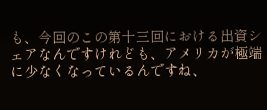も、今回のこの第十三回における出資シェアなんですけれども、アメリカが極端に少なくなっているんですね、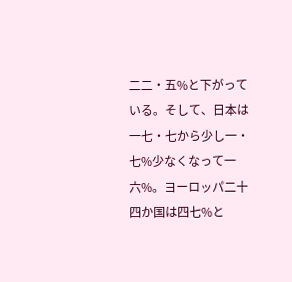二二・五%と下がっている。そして、日本は一七・七から少し一・七%少なくなって一六%。ヨーロッパ二十四か国は四七%と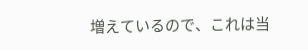増えているので、これは当